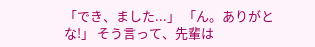「でき、ました...」 「ん。ありがとな!」 そう言って、先輩は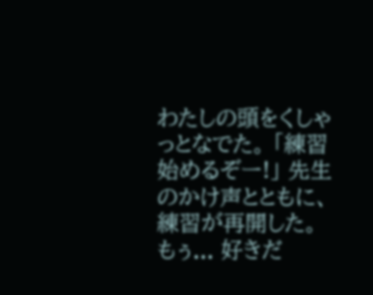わたしの頭をくしゃっとなでた。 「練習始めるぞー!」 先生のかけ声とともに、練習が再開した。 もぅ... 好きだ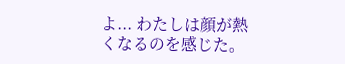よ... わたしは顔が熱くなるのを感じた。